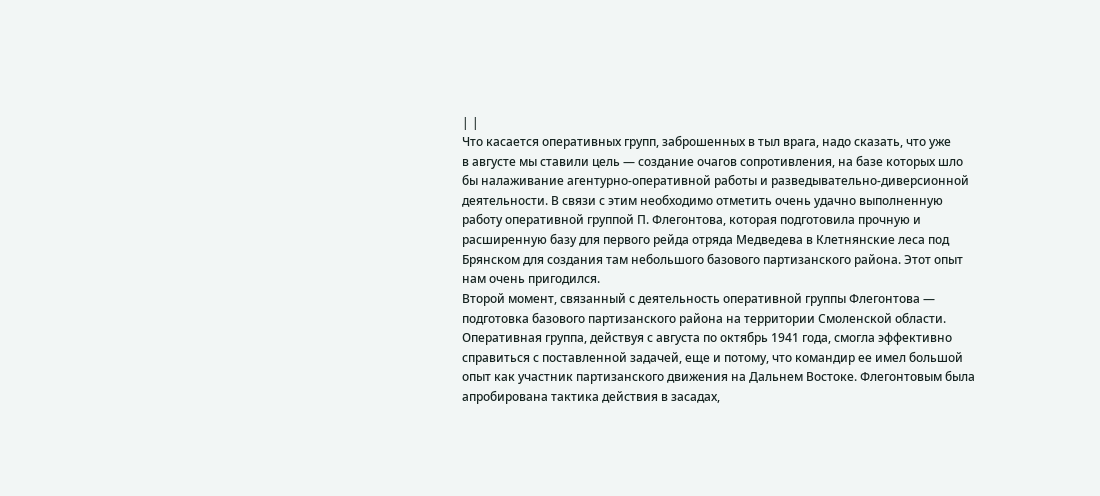| |
Что касается оперативных групп, заброшенных в тыл врага, надо сказать, что уже
в августе мы ставили цель — создание очагов сопротивления, на базе которых шло
бы налаживание агентурно-оперативной работы и разведывательно-диверсионной
деятельности. В связи с этим необходимо отметить очень удачно выполненную
работу оперативной группой П. Флегонтова, которая подготовила прочную и
расширенную базу для первого рейда отряда Медведева в Клетнянские леса под
Брянском для создания там небольшого базового партизанского района. Этот опыт
нам очень пригодился.
Второй момент, связанный с деятельность оперативной группы Флегонтова —
подготовка базового партизанского района на территории Смоленской области.
Оперативная группа, действуя с августа по октябрь 1941 года, смогла эффективно
справиться с поставленной задачей, еще и потому, что командир ее имел большой
опыт как участник партизанского движения на Дальнем Востоке. Флегонтовым была
апробирована тактика действия в засадах,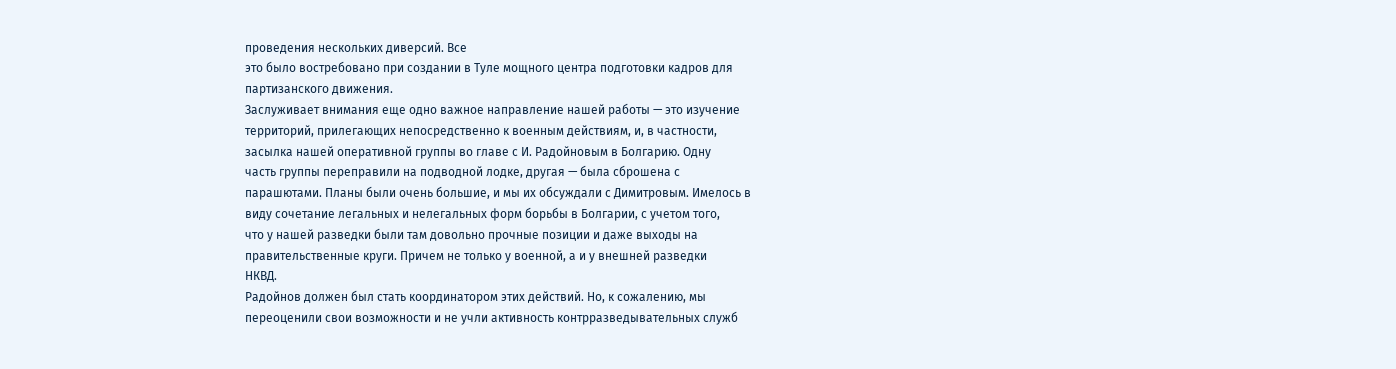проведения нескольких диверсий. Все
это было востребовано при создании в Туле мощного центра подготовки кадров для
партизанского движения.
Заслуживает внимания еще одно важное направление нашей работы — это изучение
территорий, прилегающих непосредственно к военным действиям, и, в частности,
засылка нашей оперативной группы во главе с И. Радойновым в Болгарию. Одну
часть группы переправили на подводной лодке, другая — была сброшена с
парашютами. Планы были очень большие, и мы их обсуждали с Димитровым. Имелось в
виду сочетание легальных и нелегальных форм борьбы в Болгарии, с учетом того,
что у нашей разведки были там довольно прочные позиции и даже выходы на
правительственные круги. Причем не только у военной, а и у внешней разведки
НКВД.
Радойнов должен был стать координатором этих действий. Но, к сожалению, мы
переоценили свои возможности и не учли активность контрразведывательных служб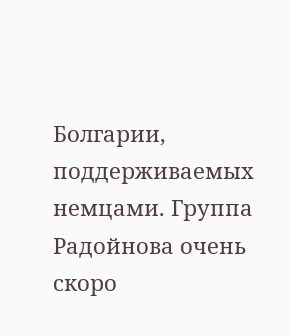Болгарии, поддерживаемых немцами. Группа Радойнова очень скоро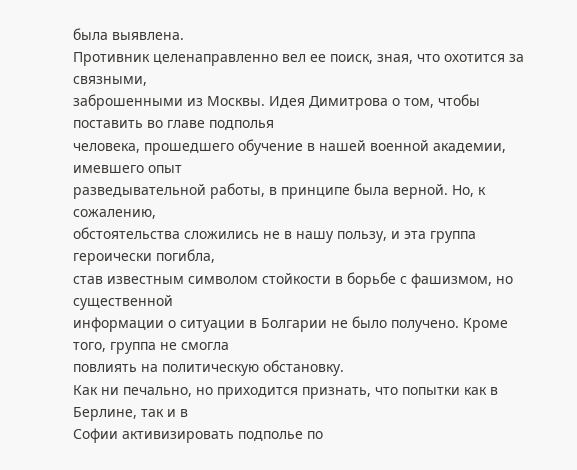была выявлена.
Противник целенаправленно вел ее поиск, зная, что охотится за связными,
заброшенными из Москвы. Идея Димитрова о том, чтобы поставить во главе подполья
человека, прошедшего обучение в нашей военной академии, имевшего опыт
разведывательной работы, в принципе была верной. Но, к сожалению,
обстоятельства сложились не в нашу пользу, и эта группа героически погибла,
став известным символом стойкости в борьбе с фашизмом, но существенной
информации о ситуации в Болгарии не было получено. Кроме того, группа не смогла
повлиять на политическую обстановку.
Как ни печально, но приходится признать, что попытки как в Берлине, так и в
Софии активизировать подполье по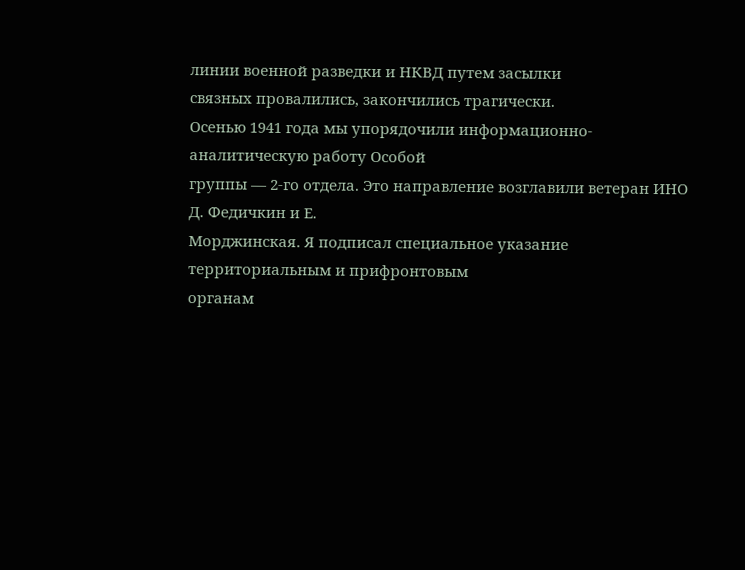линии военной разведки и НКВД путем засылки
связных провалились, закончились трагически.
Осенью 1941 года мы упорядочили информационно-аналитическую работу Особой
группы — 2-го отдела. Это направление возглавили ветеран ИНО Д. Федичкин и Е.
Морджинская. Я подписал специальное указание территориальным и прифронтовым
органам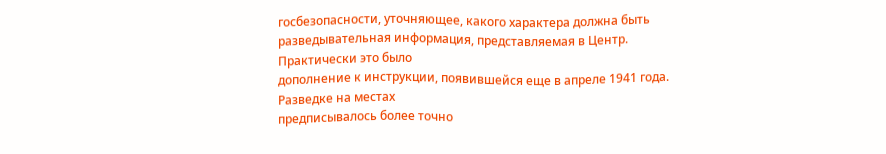госбезопасности, уточняющее, какого характера должна быть
разведывательная информация, представляемая в Центр. Практически это было
дополнение к инструкции, появившейся еще в апреле 1941 года. Разведке на местах
предписывалось более точно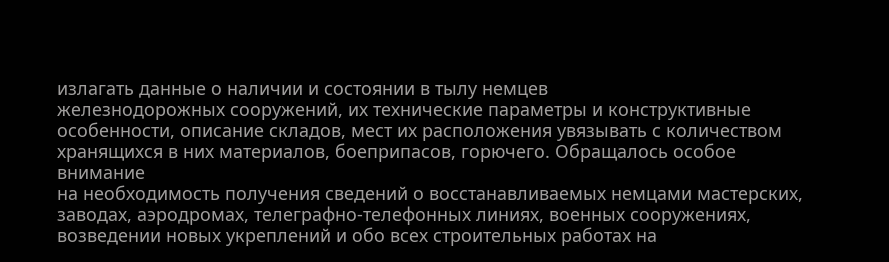излагать данные о наличии и состоянии в тылу немцев
железнодорожных сооружений, их технические параметры и конструктивные
особенности, описание складов, мест их расположения увязывать с количеством
хранящихся в них материалов, боеприпасов, горючего. Обращалось особое внимание
на необходимость получения сведений о восстанавливаемых немцами мастерских,
заводах, аэродромах, телеграфно-телефонных линиях, военных сооружениях,
возведении новых укреплений и обо всех строительных работах на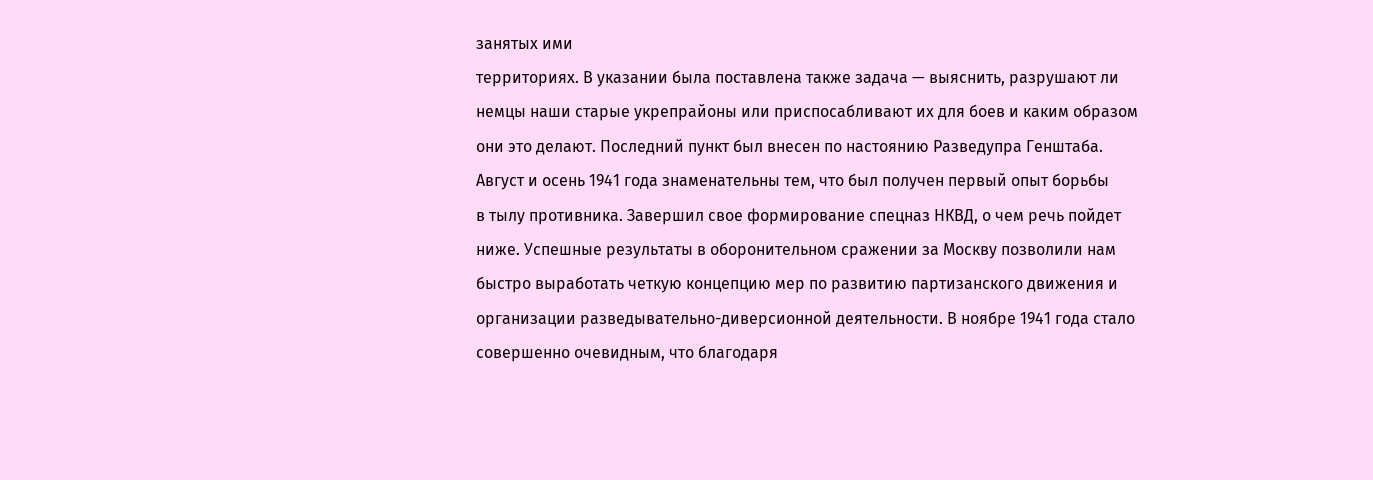занятых ими
территориях. В указании была поставлена также задача — выяснить, разрушают ли
немцы наши старые укрепрайоны или приспосабливают их для боев и каким образом
они это делают. Последний пункт был внесен по настоянию Разведупра Генштаба.
Август и осень 1941 года знаменательны тем, что был получен первый опыт борьбы
в тылу противника. Завершил свое формирование спецназ НКВД, о чем речь пойдет
ниже. Успешные результаты в оборонительном сражении за Москву позволили нам
быстро выработать четкую концепцию мер по развитию партизанского движения и
организации разведывательно-диверсионной деятельности. В ноябре 1941 года стало
совершенно очевидным, что благодаря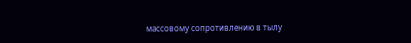массовому сопротивлению в тылу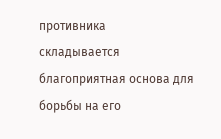противника
складывается благоприятная основа для борьбы на его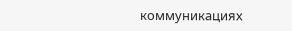коммуникациях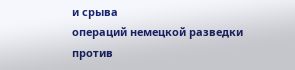и срыва
операций немецкой разведки против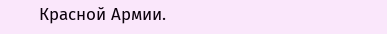Красной Армии.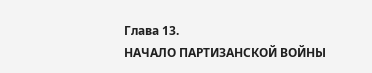Глава 13.
НАЧАЛО ПАРТИЗАНСКОЙ ВОЙНЫ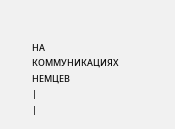НА КОММУНИКАЦИЯХ НЕМЦЕВ
|
|